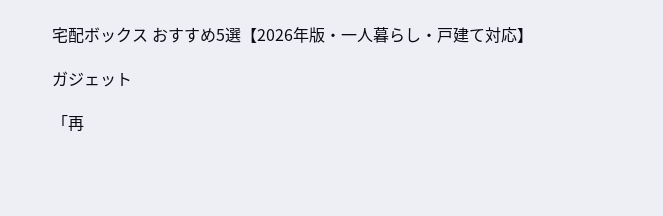宅配ボックス おすすめ5選【2026年版・一人暮らし・戸建て対応】

ガジェット

「再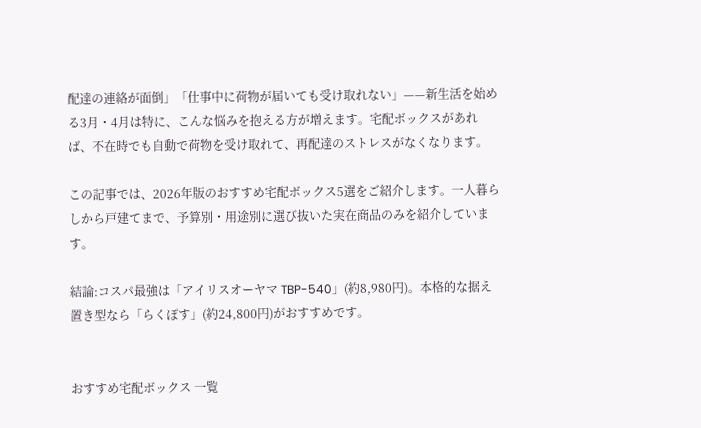配達の連絡が面倒」「仕事中に荷物が届いても受け取れない」——新生活を始める3月・4月は特に、こんな悩みを抱える方が増えます。宅配ボックスがあれば、不在時でも自動で荷物を受け取れて、再配達のストレスがなくなります。

この記事では、2026年版のおすすめ宅配ボックス5選をご紹介します。一人暮らしから戸建てまで、予算別・用途別に選び抜いた実在商品のみを紹介しています。

結論:コスパ最強は「アイリスオーヤマ TBP-540」(約8,980円)。本格的な据え置き型なら「らくぽす」(約24,800円)がおすすめです。


おすすめ宅配ボックス 一覧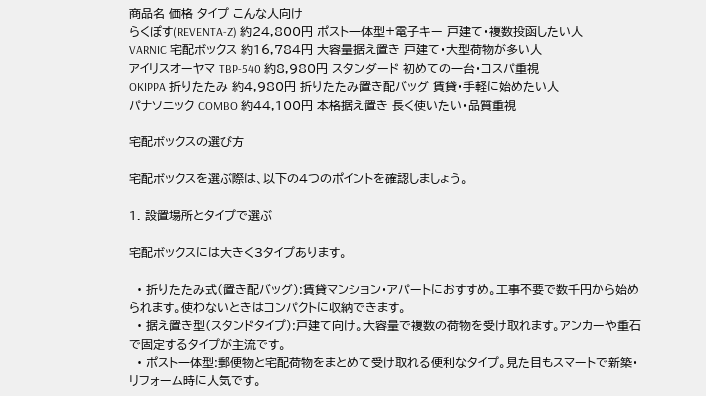商品名 価格 タイプ こんな人向け
らくぽす(REVENTA-Z) 約24,800円 ポスト一体型+電子キー 戸建て・複数投函したい人
VARNIC 宅配ボックス 約16,784円 大容量据え置き 戸建て・大型荷物が多い人
アイリスオーヤマ TBP-540 約8,980円 スタンダード 初めての一台・コスパ重視
OKIPPA 折りたたみ 約4,980円 折りたたみ置き配バッグ 賃貸・手軽に始めたい人
パナソニック COMBO 約44,100円 本格据え置き 長く使いたい・品質重視

宅配ボックスの選び方

宅配ボックスを選ぶ際は、以下の4つのポイントを確認しましょう。

1. 設置場所とタイプで選ぶ

宅配ボックスには大きく3タイプあります。

  • 折りたたみ式(置き配バッグ):賃貸マンション・アパートにおすすめ。工事不要で数千円から始められます。使わないときはコンパクトに収納できます。
  • 据え置き型(スタンドタイプ):戸建て向け。大容量で複数の荷物を受け取れます。アンカーや重石で固定するタイプが主流です。
  • ポスト一体型:郵便物と宅配荷物をまとめて受け取れる便利なタイプ。見た目もスマートで新築・リフォーム時に人気です。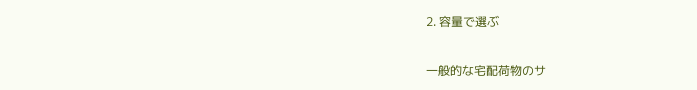2. 容量で選ぶ

一般的な宅配荷物のサ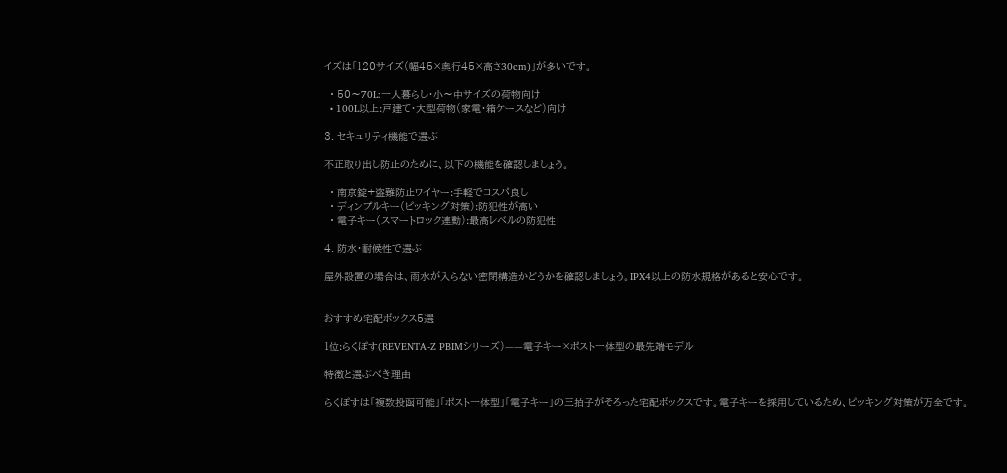イズは「120サイズ(幅45×奥行45×高さ30cm)」が多いです。

  • 50〜70L:一人暮らし・小〜中サイズの荷物向け
  • 100L以上:戸建て・大型荷物(家電・箱ケースなど)向け

3. セキュリティ機能で選ぶ

不正取り出し防止のために、以下の機能を確認しましょう。

  • 南京錠+盗難防止ワイヤー:手軽でコスパ良し
  • ディンプルキー(ピッキング対策):防犯性が高い
  • 電子キー(スマートロック連動):最高レベルの防犯性

4. 防水・耐候性で選ぶ

屋外設置の場合は、雨水が入らない密閉構造かどうかを確認しましょう。IPX4以上の防水規格があると安心です。


おすすめ宅配ボックス5選

1位:らくぽす(REVENTA-Z PBIMシリーズ)——電子キー×ポスト一体型の最先端モデル

特徴と選ぶべき理由

らくぽすは「複数投函可能」「ポスト一体型」「電子キー」の三拍子がそろった宅配ボックスです。電子キーを採用しているため、ピッキング対策が万全です。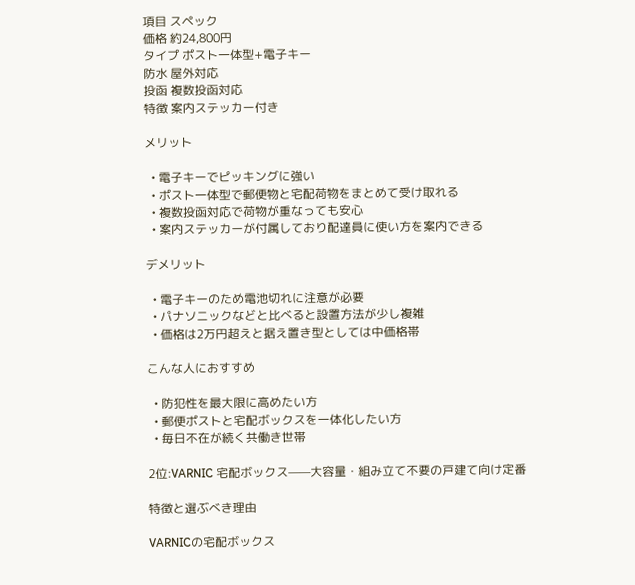項目 スペック
価格 約24,800円
タイプ ポスト一体型+電子キー
防水 屋外対応
投函 複数投函対応
特徴 案内ステッカー付き

メリット

  • 電子キーでピッキングに強い
  • ポスト一体型で郵便物と宅配荷物をまとめて受け取れる
  • 複数投函対応で荷物が重なっても安心
  • 案内ステッカーが付属しており配達員に使い方を案内できる

デメリット

  • 電子キーのため電池切れに注意が必要
  • パナソニックなどと比べると設置方法が少し複雑
  • 価格は2万円超えと据え置き型としては中価格帯

こんな人におすすめ

  • 防犯性を最大限に高めたい方
  • 郵便ポストと宅配ボックスを一体化したい方
  • 毎日不在が続く共働き世帯

2位:VARNIC 宅配ボックス——大容量・組み立て不要の戸建て向け定番

特徴と選ぶべき理由

VARNICの宅配ボックス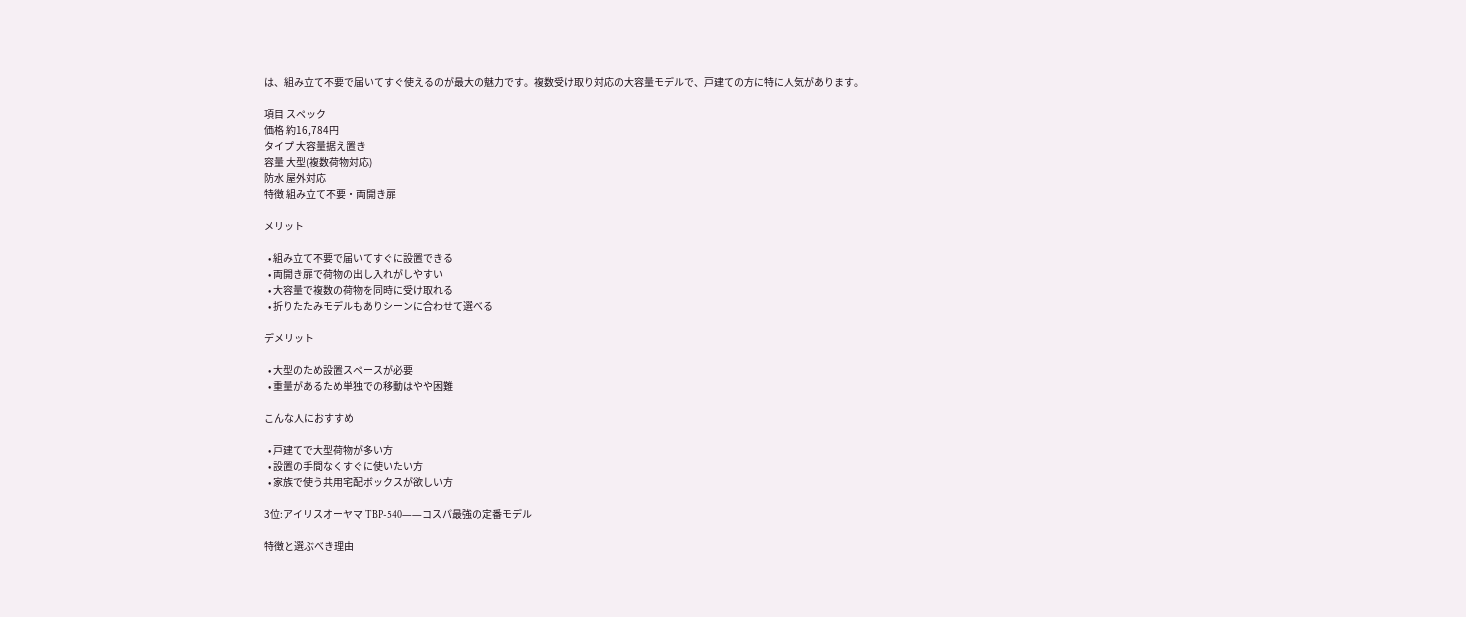は、組み立て不要で届いてすぐ使えるのが最大の魅力です。複数受け取り対応の大容量モデルで、戸建ての方に特に人気があります。

項目 スペック
価格 約16,784円
タイプ 大容量据え置き
容量 大型(複数荷物対応)
防水 屋外対応
特徴 組み立て不要・両開き扉

メリット

  • 組み立て不要で届いてすぐに設置できる
  • 両開き扉で荷物の出し入れがしやすい
  • 大容量で複数の荷物を同時に受け取れる
  • 折りたたみモデルもありシーンに合わせて選べる

デメリット

  • 大型のため設置スペースが必要
  • 重量があるため単独での移動はやや困難

こんな人におすすめ

  • 戸建てで大型荷物が多い方
  • 設置の手間なくすぐに使いたい方
  • 家族で使う共用宅配ボックスが欲しい方

3位:アイリスオーヤマ TBP-540——コスパ最強の定番モデル

特徴と選ぶべき理由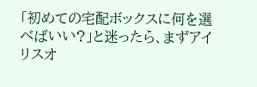「初めての宅配ボックスに何を選べばいい?」と迷ったら、まずアイリスオ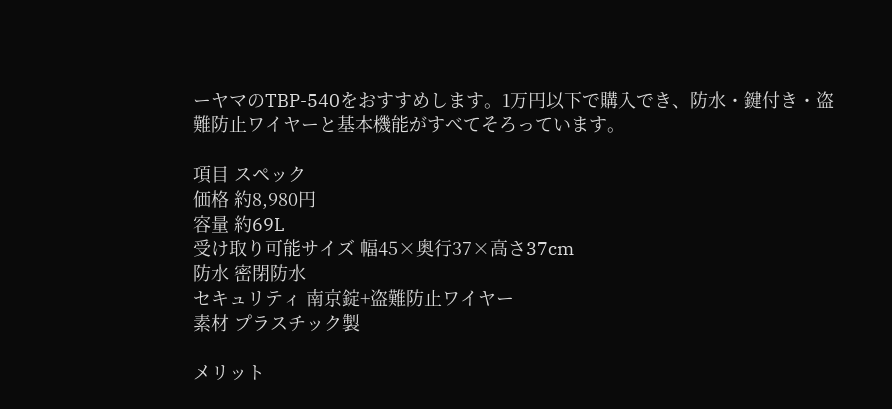ーヤマのTBP-540をおすすめします。1万円以下で購入でき、防水・鍵付き・盗難防止ワイヤーと基本機能がすべてそろっています。

項目 スペック
価格 約8,980円
容量 約69L
受け取り可能サイズ 幅45×奥行37×高さ37cm
防水 密閉防水
セキュリティ 南京錠+盗難防止ワイヤー
素材 プラスチック製

メリット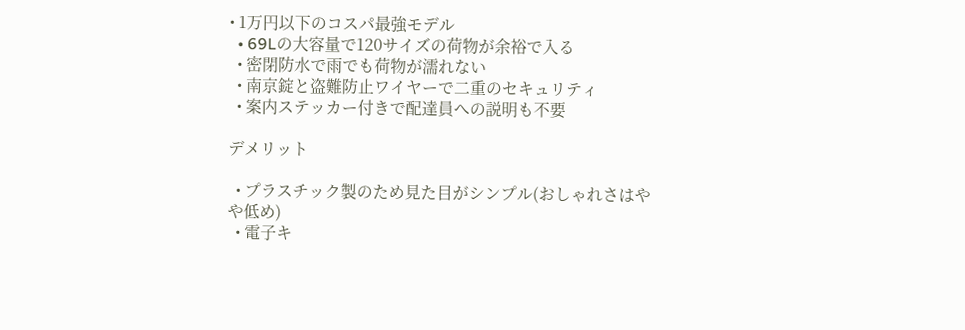• 1万円以下のコスパ最強モデル
  • 69Lの大容量で120サイズの荷物が余裕で入る
  • 密閉防水で雨でも荷物が濡れない
  • 南京錠と盗難防止ワイヤーで二重のセキュリティ
  • 案内ステッカー付きで配達員への説明も不要

デメリット

  • プラスチック製のため見た目がシンプル(おしゃれさはやや低め)
  • 電子キ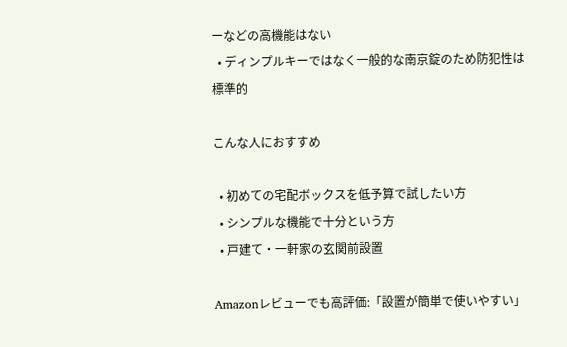ーなどの高機能はない
  • ディンプルキーではなく一般的な南京錠のため防犯性は標準的

こんな人におすすめ

  • 初めての宅配ボックスを低予算で試したい方
  • シンプルな機能で十分という方
  • 戸建て・一軒家の玄関前設置

Amazonレビューでも高評価:「設置が簡単で使いやすい」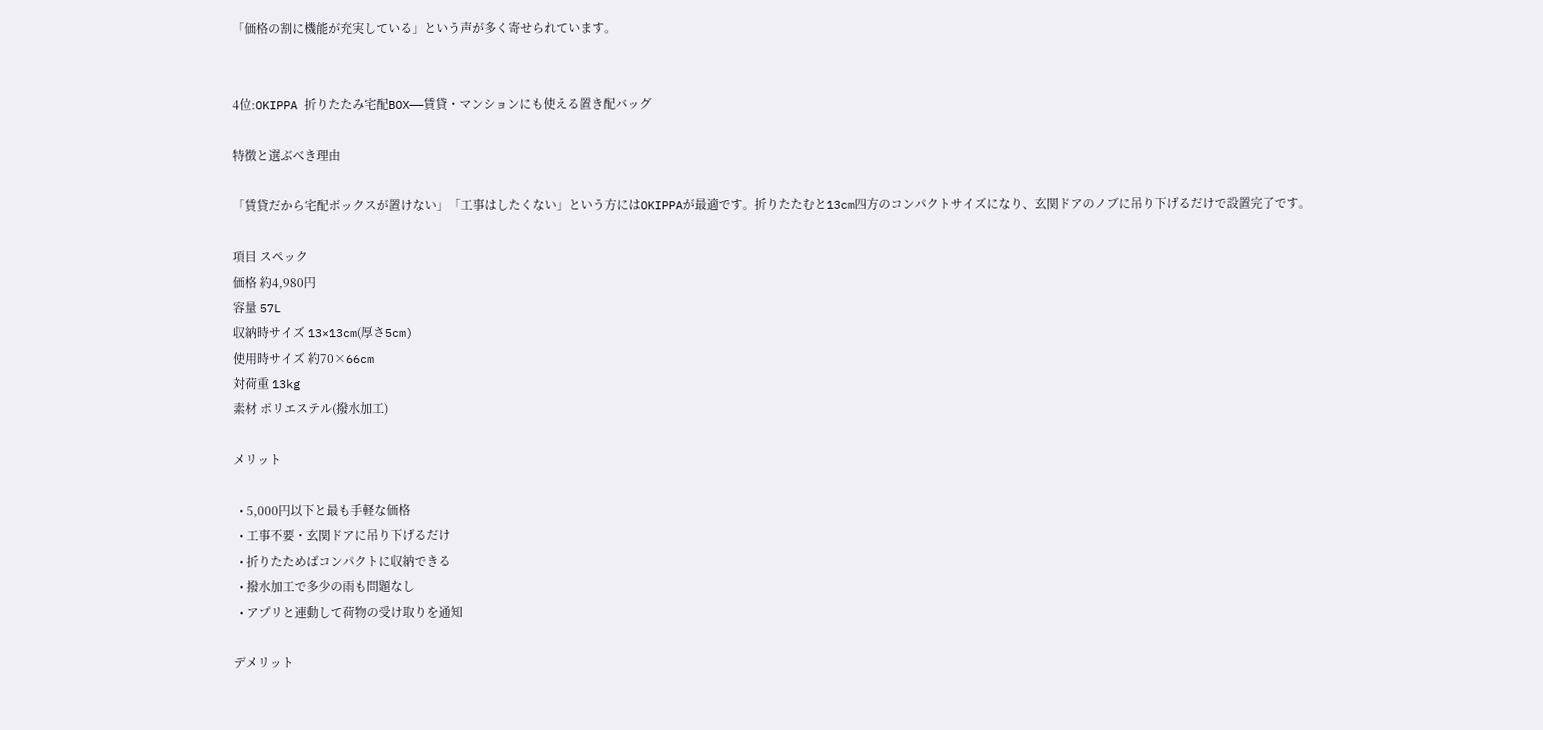「価格の割に機能が充実している」という声が多く寄せられています。


4位:OKIPPA 折りたたみ宅配BOX——賃貸・マンションにも使える置き配バッグ

特徴と選ぶべき理由

「賃貸だから宅配ボックスが置けない」「工事はしたくない」という方にはOKIPPAが最適です。折りたたむと13cm四方のコンパクトサイズになり、玄関ドアのノブに吊り下げるだけで設置完了です。

項目 スペック
価格 約4,980円
容量 57L
収納時サイズ 13×13cm(厚さ5cm)
使用時サイズ 約70×66cm
対荷重 13kg
素材 ポリエステル(撥水加工)

メリット

  • 5,000円以下と最も手軽な価格
  • 工事不要・玄関ドアに吊り下げるだけ
  • 折りたためばコンパクトに収納できる
  • 撥水加工で多少の雨も問題なし
  • アプリと連動して荷物の受け取りを通知

デメリット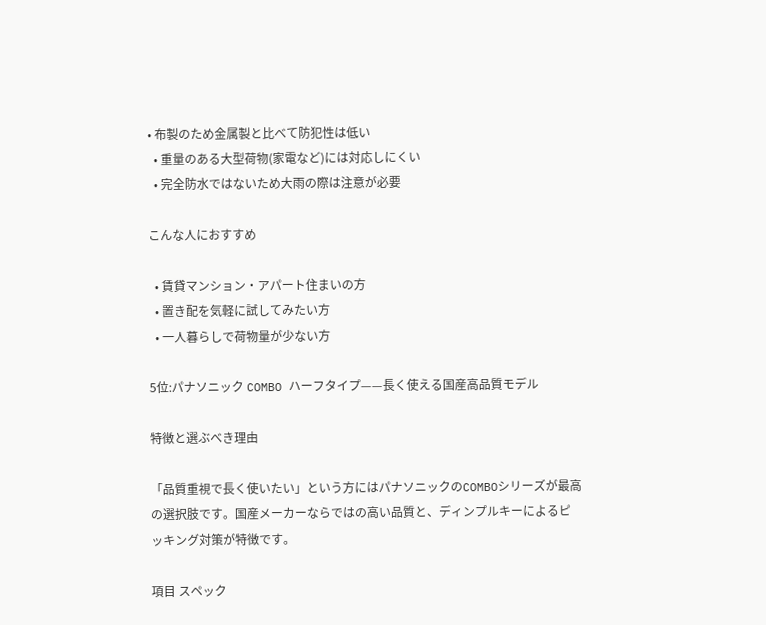• 布製のため金属製と比べて防犯性は低い
  • 重量のある大型荷物(家電など)には対応しにくい
  • 完全防水ではないため大雨の際は注意が必要

こんな人におすすめ

  • 賃貸マンション・アパート住まいの方
  • 置き配を気軽に試してみたい方
  • 一人暮らしで荷物量が少ない方

5位:パナソニック COMBO ハーフタイプ——長く使える国産高品質モデル

特徴と選ぶべき理由

「品質重視で長く使いたい」という方にはパナソニックのCOMBOシリーズが最高の選択肢です。国産メーカーならではの高い品質と、ディンプルキーによるピッキング対策が特徴です。

項目 スペック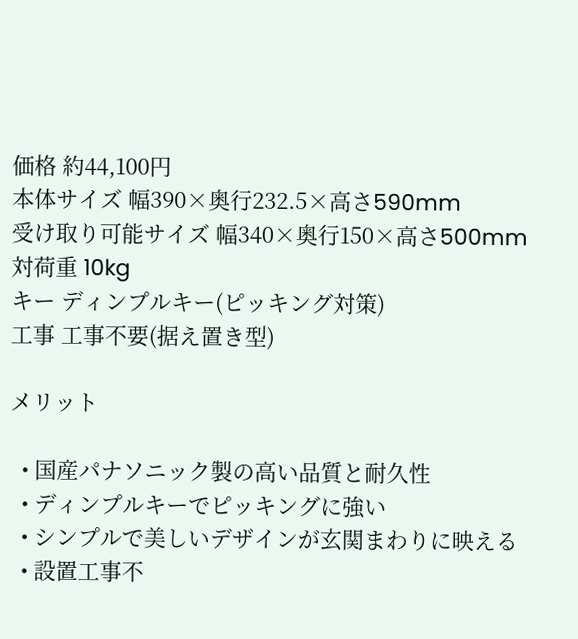価格 約44,100円
本体サイズ 幅390×奥行232.5×高さ590mm
受け取り可能サイズ 幅340×奥行150×高さ500mm
対荷重 10kg
キー ディンプルキー(ピッキング対策)
工事 工事不要(据え置き型)

メリット

  • 国産パナソニック製の高い品質と耐久性
  • ディンプルキーでピッキングに強い
  • シンプルで美しいデザインが玄関まわりに映える
  • 設置工事不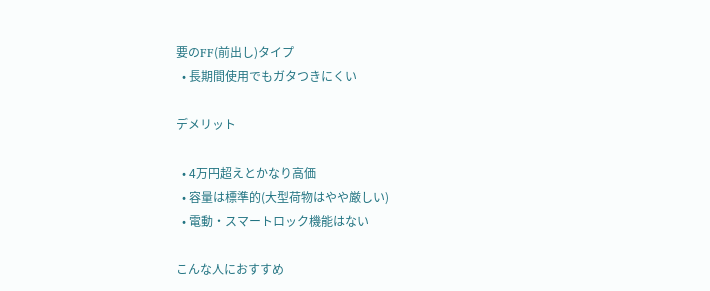要のFF(前出し)タイプ
  • 長期間使用でもガタつきにくい

デメリット

  • 4万円超えとかなり高価
  • 容量は標準的(大型荷物はやや厳しい)
  • 電動・スマートロック機能はない

こんな人におすすめ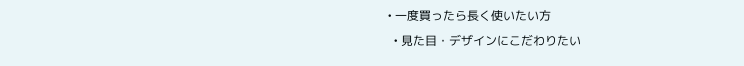• 一度買ったら長く使いたい方
  • 見た目・デザインにこだわりたい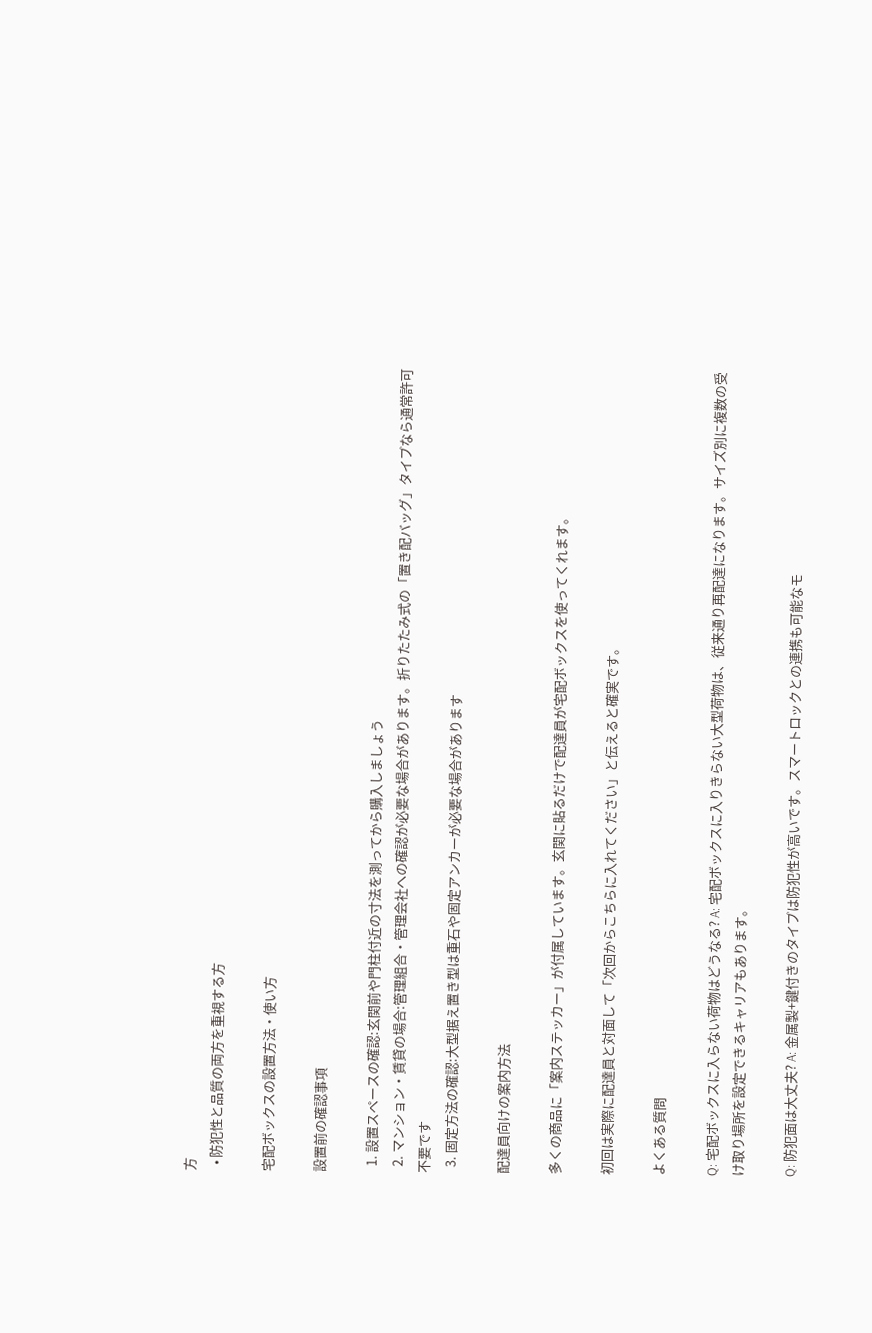方
  • 防犯性と品質の両方を重視する方

宅配ボックスの設置方法・使い方

設置前の確認事項

  1. 設置スペースの確認:玄関前や門柱付近の寸法を測ってから購入しましょう
  2. マンション・賃貸の場合:管理組合・管理会社への確認が必要な場合があります。折りたたみ式の「置き配バッグ」タイプなら通常許可不要です
  3. 固定方法の確認:大型据え置き型は重石や固定アンカーが必要な場合があります

配達員向けの案内方法

多くの商品に「案内ステッカー」が付属しています。玄関に貼るだけで配達員が宅配ボックスを使ってくれます。

初回は実際に配達員と対面して「次回からこちらに入れてください」と伝えると確実です。

よくある質問

Q: 宅配ボックスに入らない荷物はどうなる? A: 宅配ボックスに入りきらない大型荷物は、従来通り再配達になります。サイズ別に複数の受け取り場所を設定できるキャリアもあります。

Q: 防犯面は大丈夫? A: 金属製+鍵付きのタイプは防犯性が高いです。スマートロックとの連携も可能なモ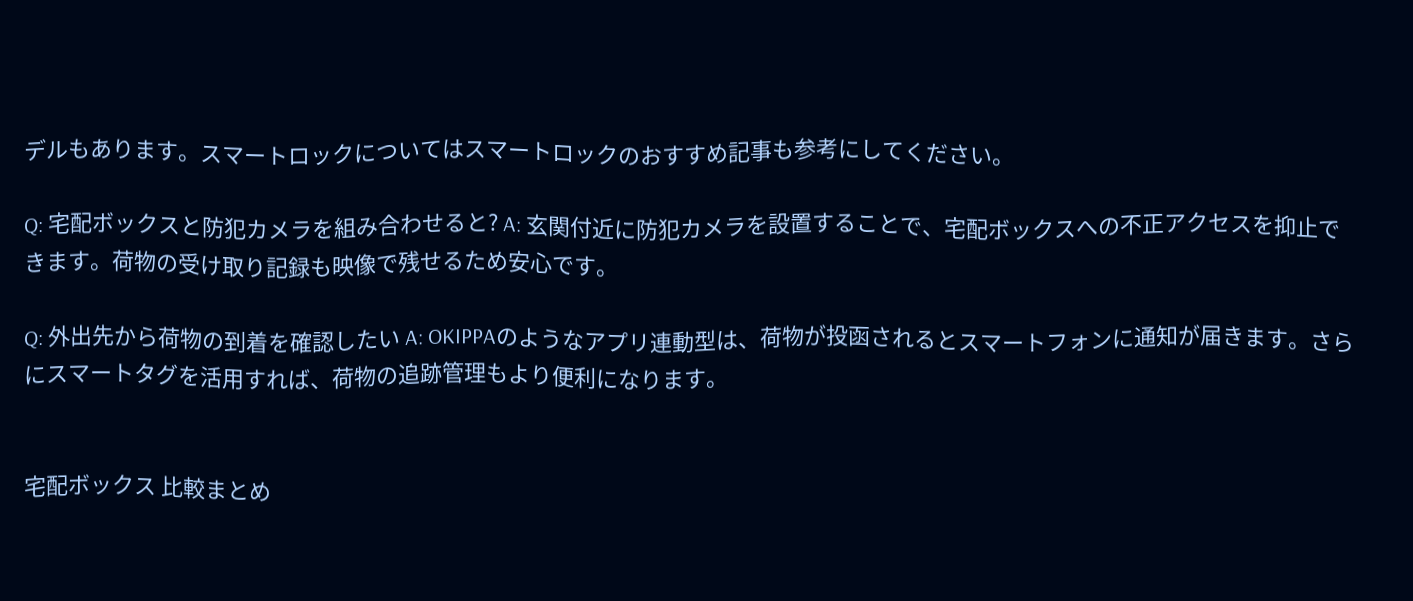デルもあります。スマートロックについてはスマートロックのおすすめ記事も参考にしてください。

Q: 宅配ボックスと防犯カメラを組み合わせると? A: 玄関付近に防犯カメラを設置することで、宅配ボックスへの不正アクセスを抑止できます。荷物の受け取り記録も映像で残せるため安心です。

Q: 外出先から荷物の到着を確認したい A: OKIPPAのようなアプリ連動型は、荷物が投函されるとスマートフォンに通知が届きます。さらにスマートタグを活用すれば、荷物の追跡管理もより便利になります。


宅配ボックス 比較まとめ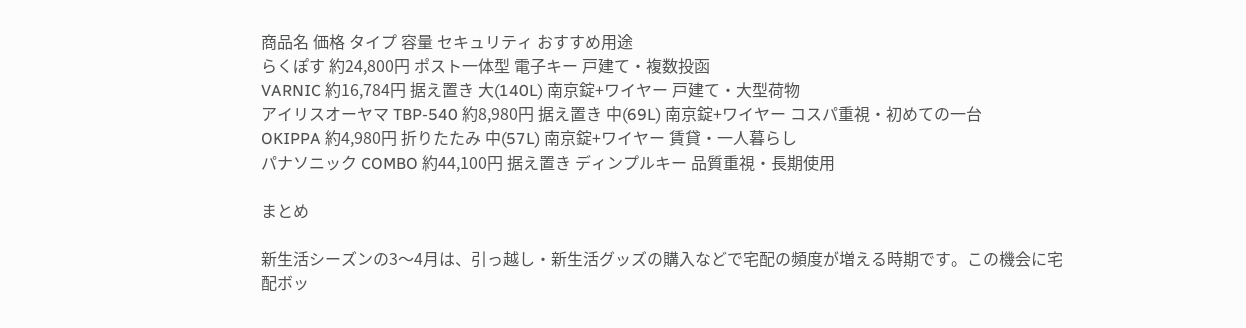商品名 価格 タイプ 容量 セキュリティ おすすめ用途
らくぽす 約24,800円 ポスト一体型 電子キー 戸建て・複数投函
VARNIC 約16,784円 据え置き 大(140L) 南京錠+ワイヤー 戸建て・大型荷物
アイリスオーヤマ TBP-540 約8,980円 据え置き 中(69L) 南京錠+ワイヤー コスパ重視・初めての一台
OKIPPA 約4,980円 折りたたみ 中(57L) 南京錠+ワイヤー 賃貸・一人暮らし
パナソニック COMBO 約44,100円 据え置き ディンプルキー 品質重視・長期使用

まとめ

新生活シーズンの3〜4月は、引っ越し・新生活グッズの購入などで宅配の頻度が増える時期です。この機会に宅配ボッ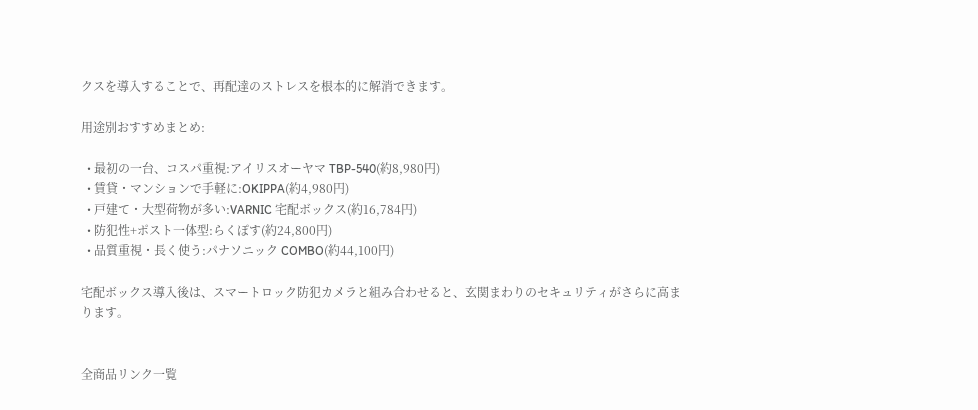クスを導入することで、再配達のストレスを根本的に解消できます。

用途別おすすめまとめ:

  • 最初の一台、コスパ重視:アイリスオーヤマ TBP-540(約8,980円)
  • 賃貸・マンションで手軽に:OKIPPA(約4,980円)
  • 戸建て・大型荷物が多い:VARNIC 宅配ボックス(約16,784円)
  • 防犯性+ポスト一体型:らくぽす(約24,800円)
  • 品質重視・長く使う:パナソニック COMBO(約44,100円)

宅配ボックス導入後は、スマートロック防犯カメラと組み合わせると、玄関まわりのセキュリティがさらに高まります。


全商品リンク一覧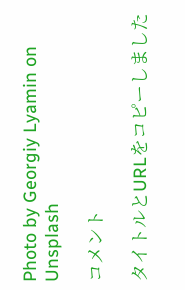Photo by Georgiy Lyamin on Unsplash

コメント

タイトルとURLをコピーしました